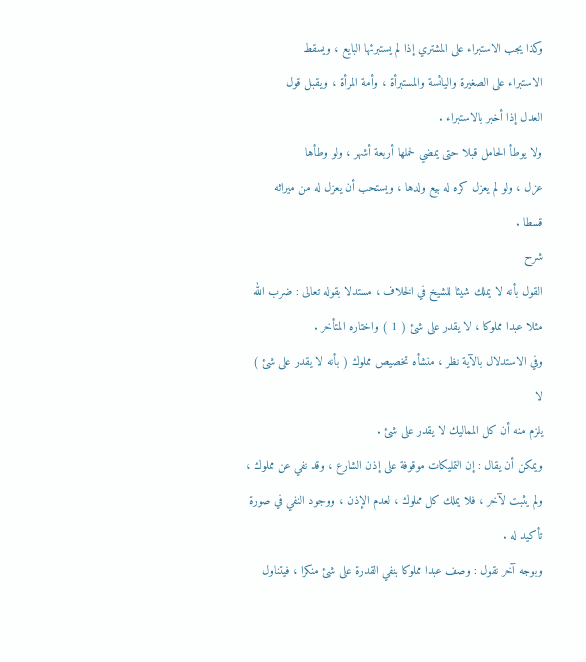وكذا يجب الاستبراء على المشتري إذا لم يستبرئها البايع ، ويسقط
الاستبراء على الصغيرة واليائسة والمستبرأة ، وأمة المرأة ، ويقبل قول
العدل إذا أخبر بالاستبراء .
ولا يوطأ الحامل قبلا حتى يمضي لحملها أربعة أشهر ، ولو وطأها
عزل ، ولو لم يعزل كره له بيع ولدها ، ويستحب أن يعزل له من ميراثه
قسطا .
شرح
القول بأنه لا يملك شيئا للشيخ في الخلاف ، مستدلا بقوله تعالى : ضرب الله
مثلا عبدا مملوكا ، لا يقدر على شئ ( 1 ) واختاره المتأخر .
وفي الاستدلال بالآية نظر ، منشأه تخصيص مملوك ( بأنه لا يقدر على شئ ) لا
يلزم منه أن كل المماليك لا يقدر على شئ .
ويمكن أن يقال : إن التمليكات موقوفة على إذن الشارع ، وقد نفي عن مملوك ،
ولم يثبت لآخر ، فلا يملك كل مملوك ، لعدم الإذن ، ووجود النفي في صورة تأكيد له .
وبوجه آخر نقول : وصف عبدا مملوكا بنفي القدرة على شئ منكرا ، فيتناول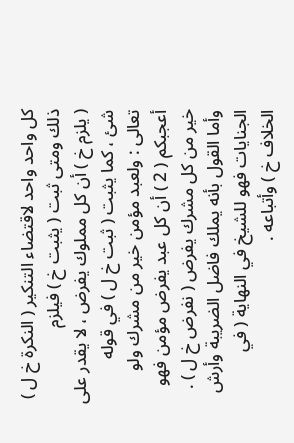كل واحد واحد لاقتضاء التنكير ( النكرة خ ل ) ذلك ومتى ثبت ( يثبت خ ) فيلزم
( يلزم خ ) أن كل مملوك يفرض ، لا يقدر على شئ ، كما يثبت ( ثبت خ ل ) في قوله
تعالى : ولعبد مؤمن خير من مشرك ولو أعجبكم ( 2 ) أن كل عبد يفرض مؤمن فهو
خير من كل مشرك يفرض ( نفرض خ ل ) .
وأما القول بأنه يملك فاضل الضريبة وأرش الجنايات فهو للشيخ في النهاية ( في
الخلاف خ ) وأتباعه .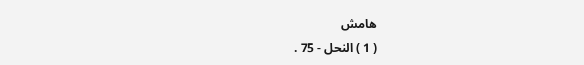هامش
( 1 ) النحل - 75 .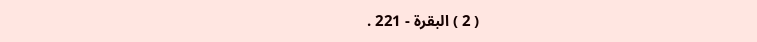( 2 ) البقرة - 221 .